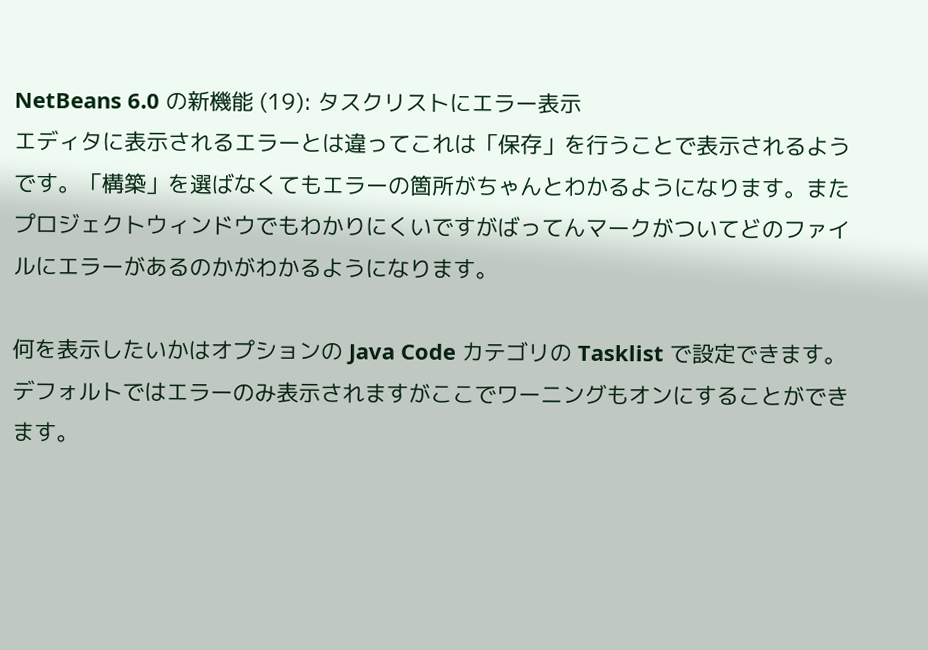NetBeans 6.0 の新機能 (19): タスクリストにエラー表示
エディタに表示されるエラーとは違ってこれは「保存」を行うことで表示されるようです。「構築」を選ばなくてもエラーの箇所がちゃんとわかるようになります。またプロジェクトウィンドウでもわかりにくいですがばってんマークがついてどのファイルにエラーがあるのかがわかるようになります。

何を表示したいかはオプションの Java Code カテゴリの Tasklist で設定できます。デフォルトではエラーのみ表示されますがここでワーニングもオンにすることができます。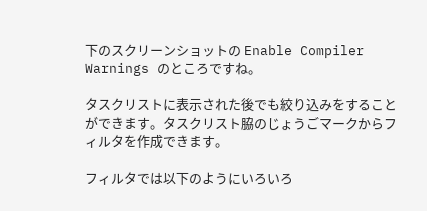下のスクリーンショットの Enable Compiler Warnings のところですね。

タスクリストに表示された後でも絞り込みをすることができます。タスクリスト脇のじょうごマークからフィルタを作成できます。

フィルタでは以下のようにいろいろ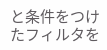と条件をつけたフィルタを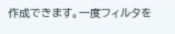作成できます。一度フィルタを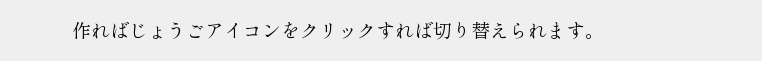作ればじょうごアイコンをクリックすれば切り替えられます。